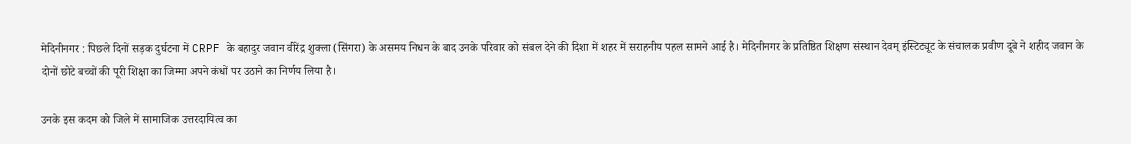मेदिनीनगर : पिछले दिनों सड़क दुर्घटना में CRPF के बहादुर जवान वीरेंद्र शुक्ला (सिंगरा) के असमय निधन के बाद उनके परिवार को संबल देने की दिशा में शहर में सराहनीय पहल सामने आई है। मेदिनीनगर के प्रतिष्ठित शिक्षण संस्थान देवम् इंस्टिट्यूट के संचालक प्रवीण दूबे ने शहीद जवान के दोनों छोटे बच्चों की पूरी शिक्षा का जिम्मा अपने कंधों पर उठाने का निर्णय लिया है।

उनके इस कदम को जिले में सामाजिक उत्तरदायित्व का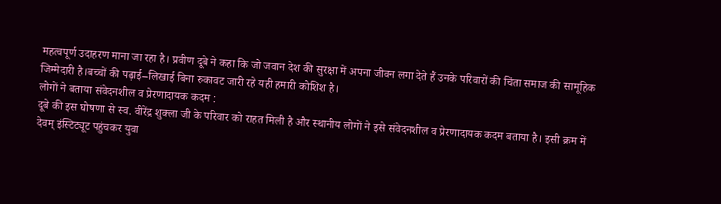महत्वपूर्ण उदाहरण माना जा रहा है। प्रवीण दूबे ने कहा कि जो जवान देश की सुरक्षा में अपना जीवन लगा देते हैं उनके परिवारों की चिंता समाज की सामूहिक जिम्मेदारी है।बच्चों की पढ़ाई–लिखाई बिना रुकावट जारी रहे यही हमारी कोशिश है।
लोगों ने बताया संवेदनशील व प्रेरणादायक कदम :
दूबे की इस घोषणा से स्व. वीरेंद्र शुक्ला जी के परिवार को राहत मिली है और स्थानीय लोगों ने इसे संवेदनशील व प्रेरणादायक कदम बताया है। इसी क्रम में देवम् इंस्टिट्यूट पहुंचकर युवा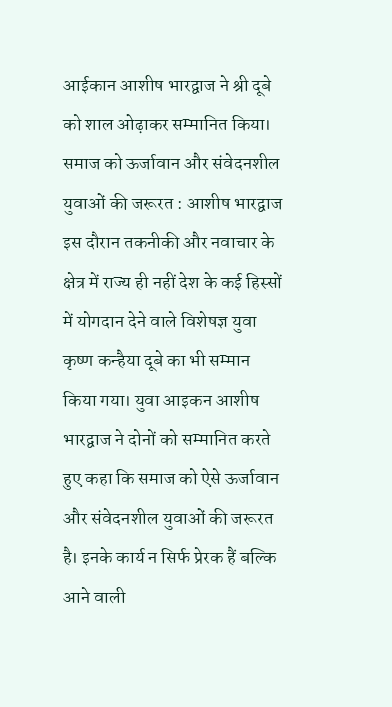आईकान आशीष भारद्वाज ने श्री दूबे को शाल ओढ़ाकर सम्मानित किया।
समाज को ऊर्जावान और संवेदनशील युवाओं की जरूरत : आशीष भारद्वाज
इस दौरान तकनीकी और नवाचार के क्षेत्र में राज्य ही नहीं देश के कई हिस्सों में योगदान देने वाले विशेषज्ञ युवा कृष्ण कन्हैया दूबे का भी सम्मान किया गया। युवा आइकन आशीष भारद्वाज ने दोनों को सम्मानित करते हुए कहा कि समाज को ऐसे ऊर्जावान और संवेदनशील युवाओं की जरूरत है। इनके कार्य न सिर्फ प्रेरक हैं बल्कि आने वाली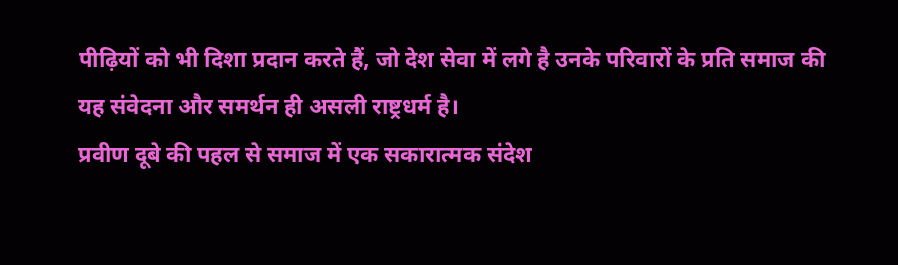पीढ़ियों को भी दिशा प्रदान करते हैं, जो देश सेवा में लगे है उनके परिवारों के प्रति समाज की यह संवेदना और समर्थन ही असली राष्ट्रधर्म है।
प्रवीण दूबे की पहल से समाज में एक सकारात्मक संदेश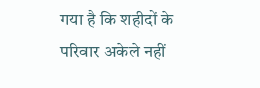गया है कि शहीदों के परिवार अकेले नहीं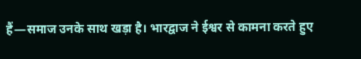हैं—समाज उनके साथ खड़ा है। भारद्वाज ने ईश्वर से कामना करते हुए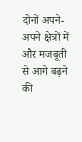दोनों अपने-अपने क्षेत्रों में और मजबूती से आगे बढ़ने की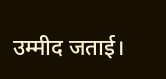उम्मीद जताई।